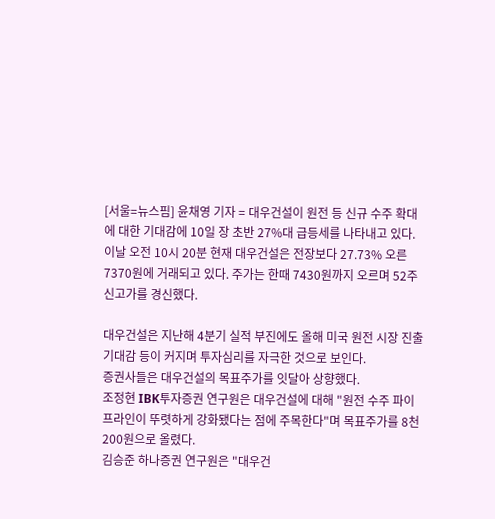[서울=뉴스핌] 윤채영 기자 = 대우건설이 원전 등 신규 수주 확대에 대한 기대감에 10일 장 초반 27%대 급등세를 나타내고 있다.
이날 오전 10시 20분 현재 대우건설은 전장보다 27.73% 오른 7370원에 거래되고 있다. 주가는 한때 7430원까지 오르며 52주 신고가를 경신했다.

대우건설은 지난해 4분기 실적 부진에도 올해 미국 원전 시장 진출 기대감 등이 커지며 투자심리를 자극한 것으로 보인다.
증권사들은 대우건설의 목표주가를 잇달아 상향했다.
조정현 IBK투자증권 연구원은 대우건설에 대해 "원전 수주 파이프라인이 뚜렷하게 강화됐다는 점에 주목한다"며 목표주가를 8천200원으로 올렸다.
김승준 하나증권 연구원은 "대우건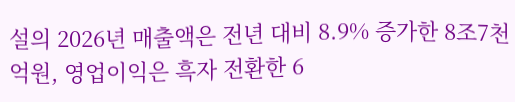설의 2026년 매출액은 전년 대비 8.9% 증가한 8조7천억원, 영업이익은 흑자 전환한 6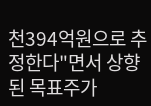천394억원으로 추정한다"면서 상향된 목표주가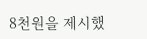8천원을 제시했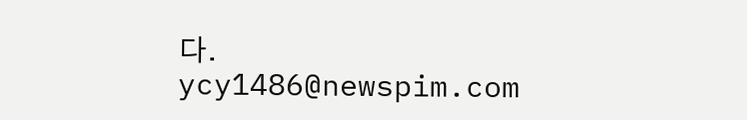다.
ycy1486@newspim.com